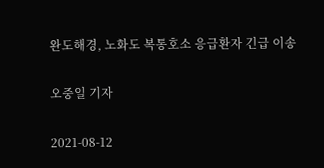완도해경, 노화도 복통호소 응급환자 긴급 이송

오중일 기자

2021-08-12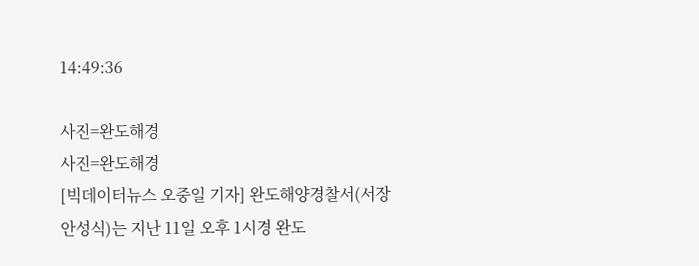14:49:36

사진=완도해경
사진=완도해경
[빅데이터뉴스 오중일 기자] 완도해양경찰서(서장 안성식)는 지난 11일 오후 1시경 완도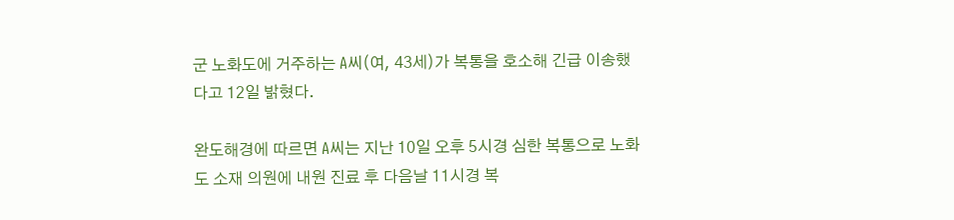군 노화도에 거주하는 A씨(여, 43세)가 복통을 호소해 긴급 이송했다고 12일 밝혔다.

완도해경에 따르면 A씨는 지난 10일 오후 5시경 심한 복통으로 노화도 소재 의원에 내원 진료 후 다음날 11시경 복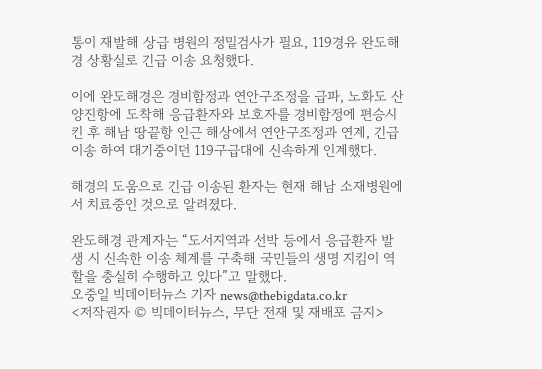통이 재발해 상급 병원의 정밀검사가 필요, 119경유 완도해경 상황실로 긴급 이송 요청했다.

이에 완도해경은 경비함정과 연안구조정을 급파, 노화도 산양진항에 도착해 응급환자와 보호자를 경비함정에 편승시킨 후 해남 땅끝항 인근 해상에서 연안구조정과 연계, 긴급 이송 하여 대기중이던 119구급대에 신속하게 인계했다.

해경의 도움으로 긴급 이송된 환자는 현재 해남 소재병원에서 치료중인 것으로 알려졌다.

완도해경 관계자는 “도서지역과 선박 등에서 응급환자 발생 시 신속한 이송 체계를 구축해 국민들의 생명 지킴이 역할을 충실히 수행하고 있다”고 말했다.
오중일 빅데이터뉴스 기자 news@thebigdata.co.kr
<저작권자 © 빅데이터뉴스, 무단 전재 및 재배포 금지>